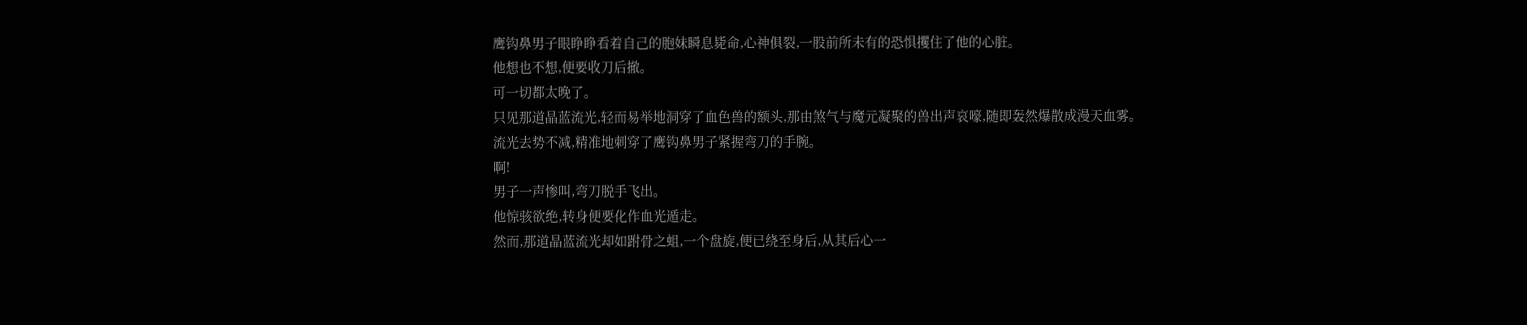鹰钩鼻男子眼睁睁看着自己的胞妹瞬息毙命,心神俱裂,一股前所未有的恐惧攫住了他的心脏。
他想也不想,便要收刀后撤。
可一切都太晚了。
只见那道晶蓝流光,轻而易举地洞穿了血色兽的额头,那由煞气与魔元凝聚的兽出声哀嚎,随即轰然爆散成漫天血雾。
流光去势不减,精准地刺穿了鹰钩鼻男子紧握弯刀的手腕。
啊!
男子一声惨叫,弯刀脱手飞出。
他惊骇欲绝,转身便要化作血光遁走。
然而,那道晶蓝流光却如跗骨之蛆,一个盘旋,便已绕至身后,从其后心一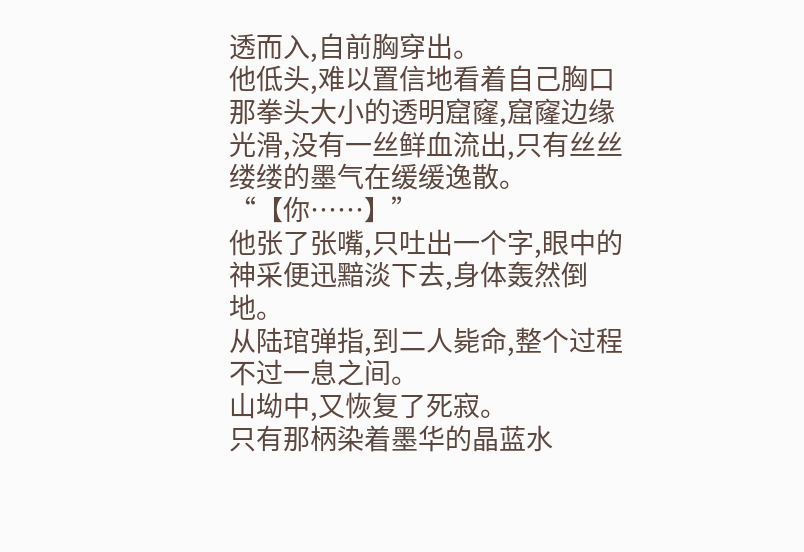透而入,自前胸穿出。
他低头,难以置信地看着自己胸口那拳头大小的透明窟窿,窟窿边缘光滑,没有一丝鲜血流出,只有丝丝缕缕的墨气在缓缓逸散。
“【你……】”
他张了张嘴,只吐出一个字,眼中的神采便迅黯淡下去,身体轰然倒地。
从陆琯弹指,到二人毙命,整个过程不过一息之间。
山坳中,又恢复了死寂。
只有那柄染着墨华的晶蓝水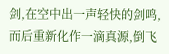剑,在空中出一声轻快的剑鸣,而后重新化作一滴真源,倒飞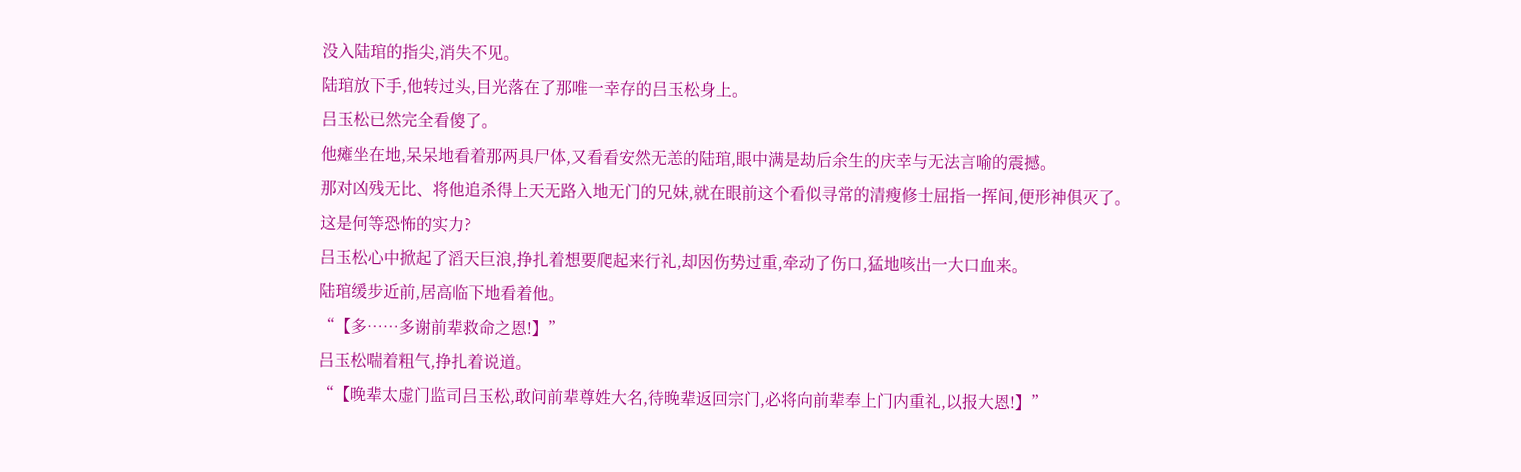没入陆琯的指尖,消失不见。
陆琯放下手,他转过头,目光落在了那唯一幸存的吕玉松身上。
吕玉松已然完全看傻了。
他瘫坐在地,呆呆地看着那两具尸体,又看看安然无恙的陆琯,眼中满是劫后余生的庆幸与无法言喻的震撼。
那对凶残无比、将他追杀得上天无路入地无门的兄妹,就在眼前这个看似寻常的清瘦修士屈指一挥间,便形神俱灭了。
这是何等恐怖的实力?
吕玉松心中掀起了滔天巨浪,挣扎着想要爬起来行礼,却因伤势过重,牵动了伤口,猛地咳出一大口血来。
陆琯缓步近前,居高临下地看着他。
“【多……多谢前辈救命之恩!】”
吕玉松喘着粗气,挣扎着说道。
“【晚辈太虚门监司吕玉松,敢问前辈尊姓大名,待晚辈返回宗门,必将向前辈奉上门内重礼,以报大恩!】”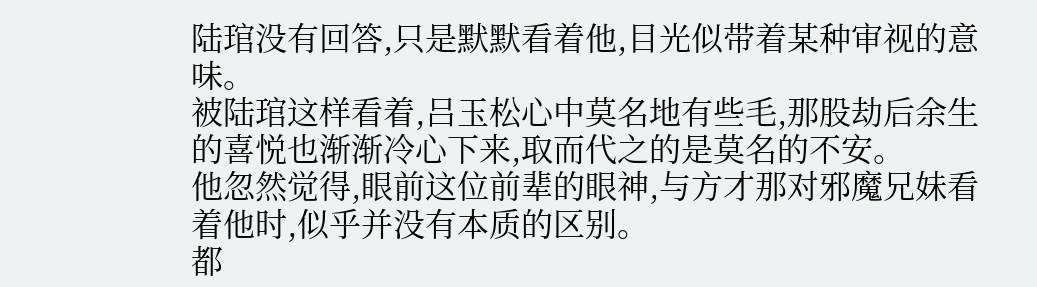陆琯没有回答,只是默默看着他,目光似带着某种审视的意味。
被陆琯这样看着,吕玉松心中莫名地有些毛,那股劫后余生的喜悦也渐渐冷心下来,取而代之的是莫名的不安。
他忽然觉得,眼前这位前辈的眼神,与方才那对邪魔兄妹看着他时,似乎并没有本质的区别。
都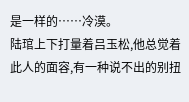是一样的……冷漠。
陆琯上下打量着吕玉松,他总觉着此人的面容,有一种说不出的别扭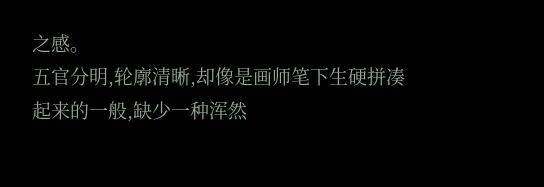之感。
五官分明,轮廓清晰,却像是画师笔下生硬拼凑起来的一般,缺少一种浑然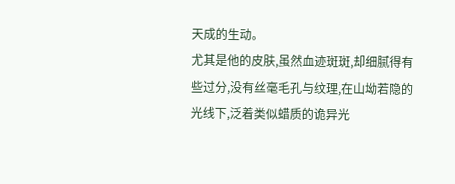天成的生动。
尤其是他的皮肤,虽然血迹斑斑,却细腻得有些过分,没有丝毫毛孔与纹理,在山坳若隐的光线下,泛着类似蜡质的诡异光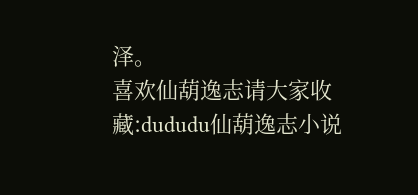泽。
喜欢仙葫逸志请大家收藏:dududu仙葫逸志小说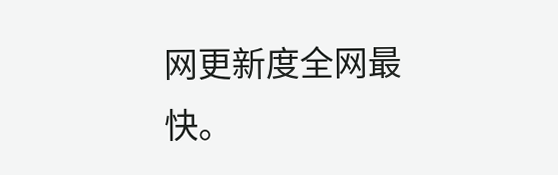网更新度全网最快。